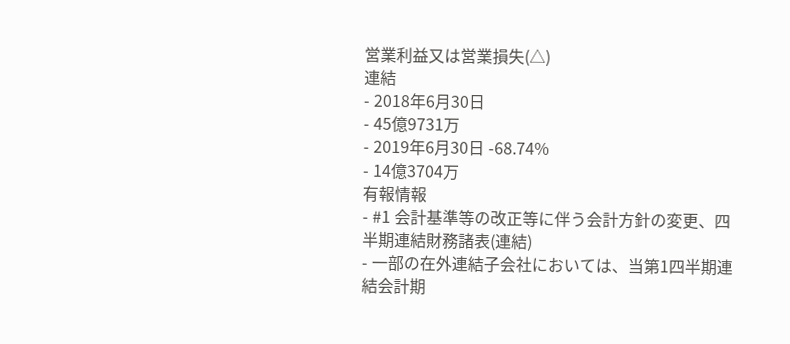営業利益又は営業損失(△)
連結
- 2018年6月30日
- 45億9731万
- 2019年6月30日 -68.74%
- 14億3704万
有報情報
- #1 会計基準等の改正等に伴う会計方針の変更、四半期連結財務諸表(連結)
- 一部の在外連結子会社においては、当第1四半期連結会計期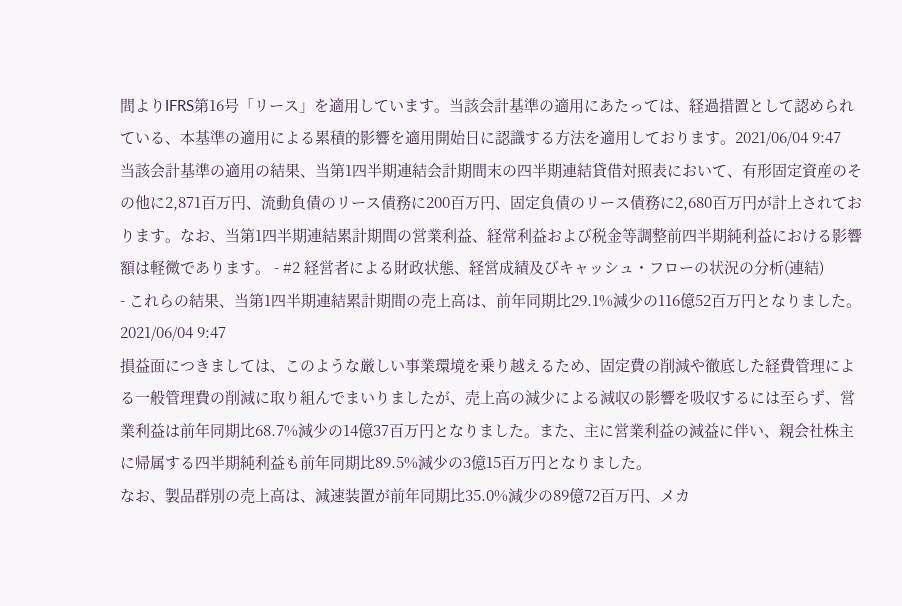間よりIFRS第16号「リース」を適用しています。当該会計基準の適用にあたっては、経過措置として認められている、本基準の適用による累積的影響を適用開始日に認識する方法を適用しております。2021/06/04 9:47
当該会計基準の適用の結果、当第1四半期連結会計期間末の四半期連結貸借対照表において、有形固定資産のその他に2,871百万円、流動負債のリース債務に200百万円、固定負債のリース債務に2,680百万円が計上されております。なお、当第1四半期連結累計期間の営業利益、経常利益および税金等調整前四半期純利益における影響額は軽微であります。 - #2 経営者による財政状態、経営成績及びキャッシュ・フローの状況の分析(連結)
- これらの結果、当第1四半期連結累計期間の売上高は、前年同期比29.1%減少の116億52百万円となりました。2021/06/04 9:47
損益面につきましては、このような厳しい事業環境を乗り越えるため、固定費の削減や徹底した経費管理による一般管理費の削減に取り組んでまいりましたが、売上高の減少による減収の影響を吸収するには至らず、営業利益は前年同期比68.7%減少の14億37百万円となりました。また、主に営業利益の減益に伴い、親会社株主に帰属する四半期純利益も前年同期比89.5%減少の3億15百万円となりました。
なお、製品群別の売上高は、減速装置が前年同期比35.0%減少の89億72百万円、メカ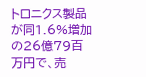トロニクス製品が同1.6%増加の26億79百万円で、売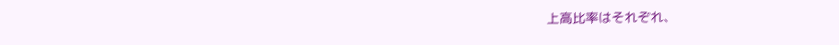上高比率はそれぞれ、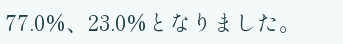77.0%、23.0%となりました。